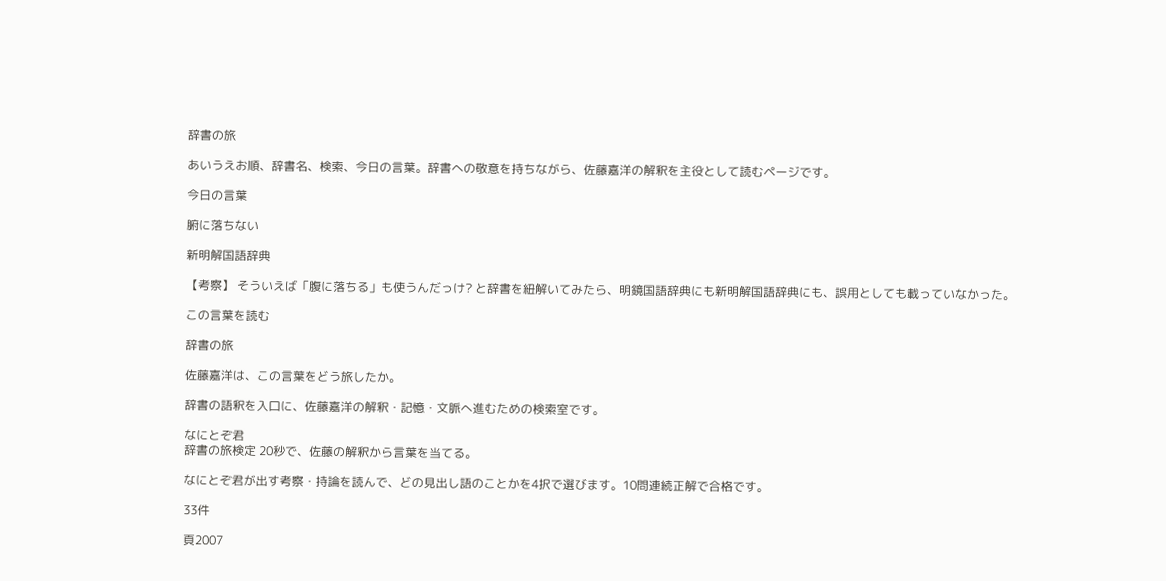辞書の旅

あいうえお順、辞書名、検索、今日の言葉。辞書への敬意を持ちながら、佐藤嘉洋の解釈を主役として読むページです。

今日の言葉

腑に落ちない

新明解国語辞典

【考察】 そういえば「腹に落ちる」も使うんだっけ? と辞書を紐解いてみたら、明鏡国語辞典にも新明解国語辞典にも、誤用としても載っていなかった。

この言葉を読む

辞書の旅

佐藤嘉洋は、この言葉をどう旅したか。

辞書の語釈を入口に、佐藤嘉洋の解釈・記憶・文脈へ進むための検索室です。

なにとぞ君
辞書の旅検定 20秒で、佐藤の解釈から言葉を当てる。

なにとぞ君が出す考察・持論を読んで、どの見出し語のことかを4択で選びます。10問連続正解で合格です。

33件

頁2007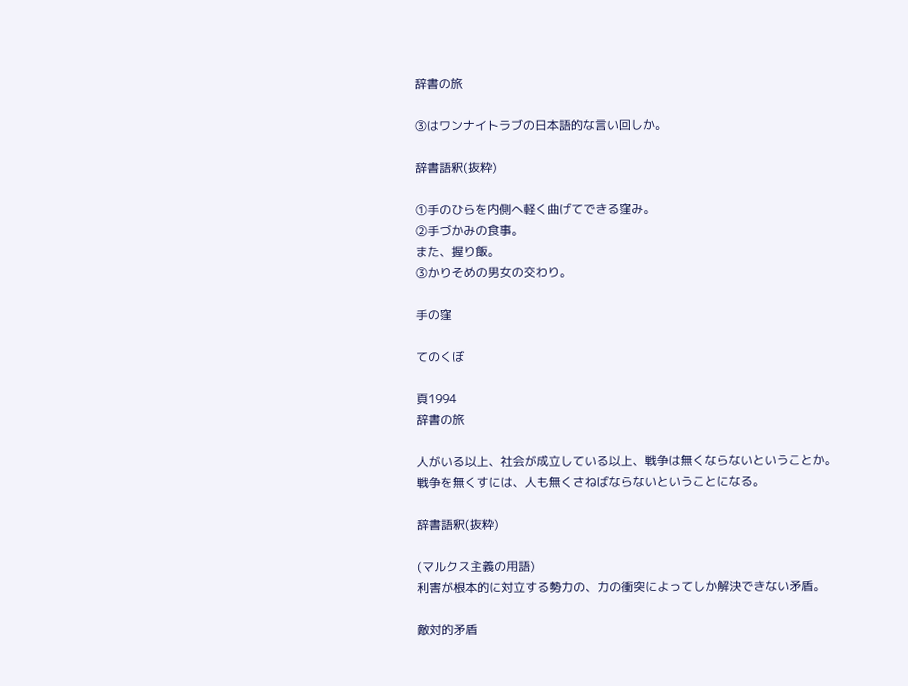辞書の旅

③はワンナイトラブの日本語的な言い回しか。

辞書語釈(抜粋)

①手のひらを内側へ軽く曲げてできる窪み。
②手づかみの食事。
また、握り飯。
③かりそめの男女の交わり。

手の窪

てのくぼ

頁1994
辞書の旅

人がいる以上、社会が成立している以上、戦争は無くならないということか。
戦争を無くすには、人も無くさねばならないということになる。

辞書語釈(抜粋)

(マルクス主義の用語)
利害が根本的に対立する勢力の、力の衝突によってしか解決できない矛盾。

敵対的矛盾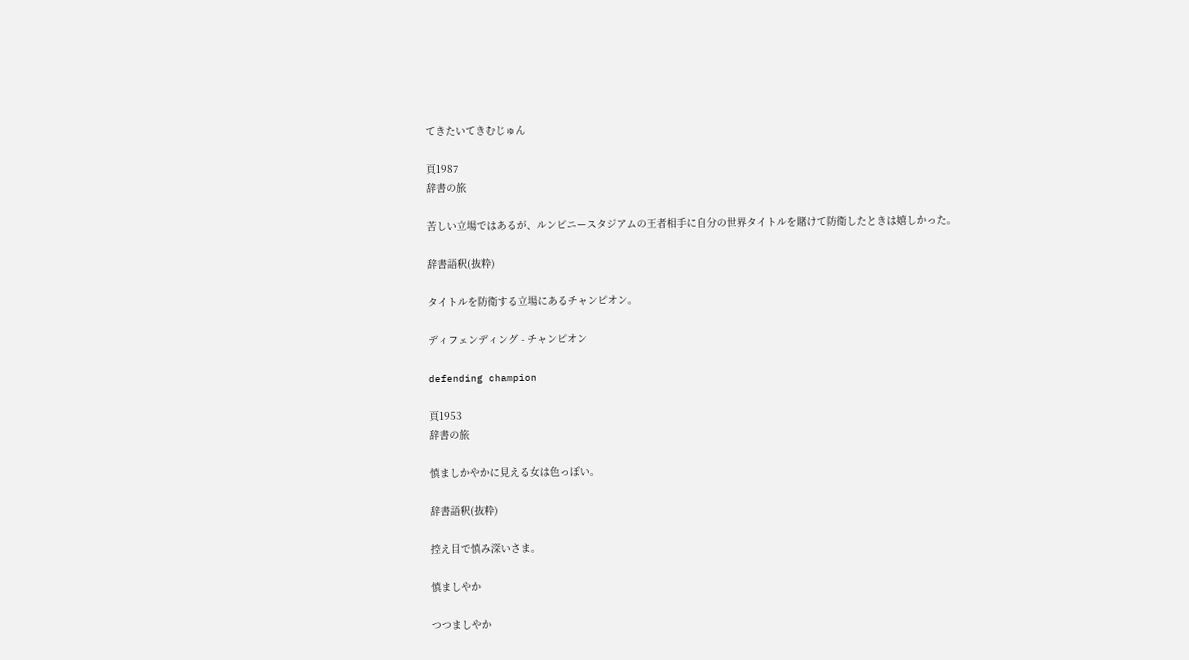てきたいてきむじゅん

頁1987
辞書の旅

苦しい立場ではあるが、ルンピニースタジアムの王者相手に自分の世界タイトルを賭けて防衛したときは嬉しかった。

辞書語釈(抜粋)

タイトルを防衛する立場にあるチャンピオン。

ディフェンディング - チャンピオン

defending champion

頁1953
辞書の旅

慎ましかやかに見える女は色っぽい。

辞書語釈(抜粋)

控え目で慎み深いさま。

慎ましやか

つつましやか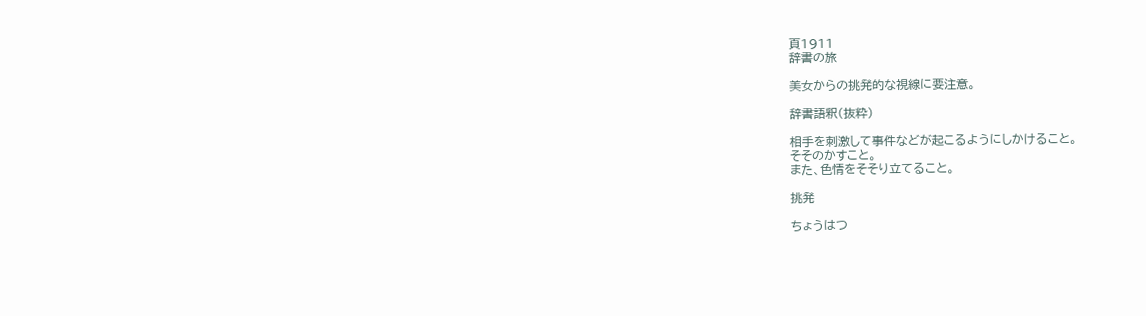頁1911
辞書の旅

美女からの挑発的な視線に要注意。

辞書語釈(抜粋)

相手を刺激して事件などが起こるようにしかけること。
そそのかすこと。
また、色情をそそり立てること。

挑発

ちょうはつ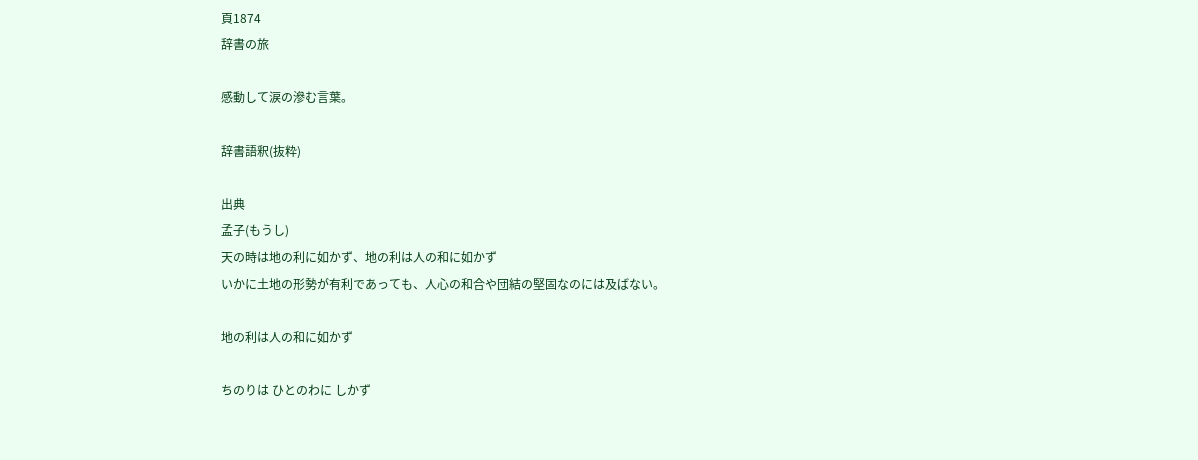頁1874
辞書の旅

感動して涙の滲む言葉。

辞書語釈(抜粋)

出典
孟子(もうし)
天の時は地の利に如かず、地の利は人の和に如かず
いかに土地の形勢が有利であっても、人心の和合や団結の堅固なのには及ばない。

地の利は人の和に如かず

ちのりは ひとのわに しかず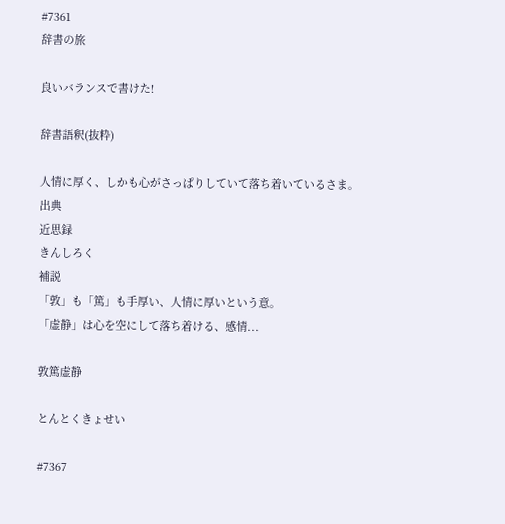#7361
辞書の旅

良いバランスで書けた!

辞書語釈(抜粋)

人情に厚く、しかも心がさっぱりしていて落ち着いているさま。
出典
近思録
きんしろく
補説
「敦」も「篤」も手厚い、人情に厚いという意。
「虚静」は心を空にして落ち着ける、感情...

敦篤虚静

とんとくきょせい

#7367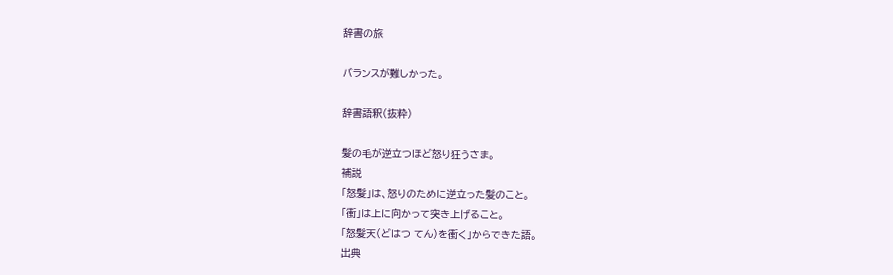辞書の旅

バランスが難しかった。

辞書語釈(抜粋)

髪の毛が逆立つほど怒り狂うさま。
補説
「怒髪」は、怒りのために逆立った髪のこと。
「衝」は上に向かって突き上げること。
「怒髪天(どはつ てん)を衝く」からできた語。
出典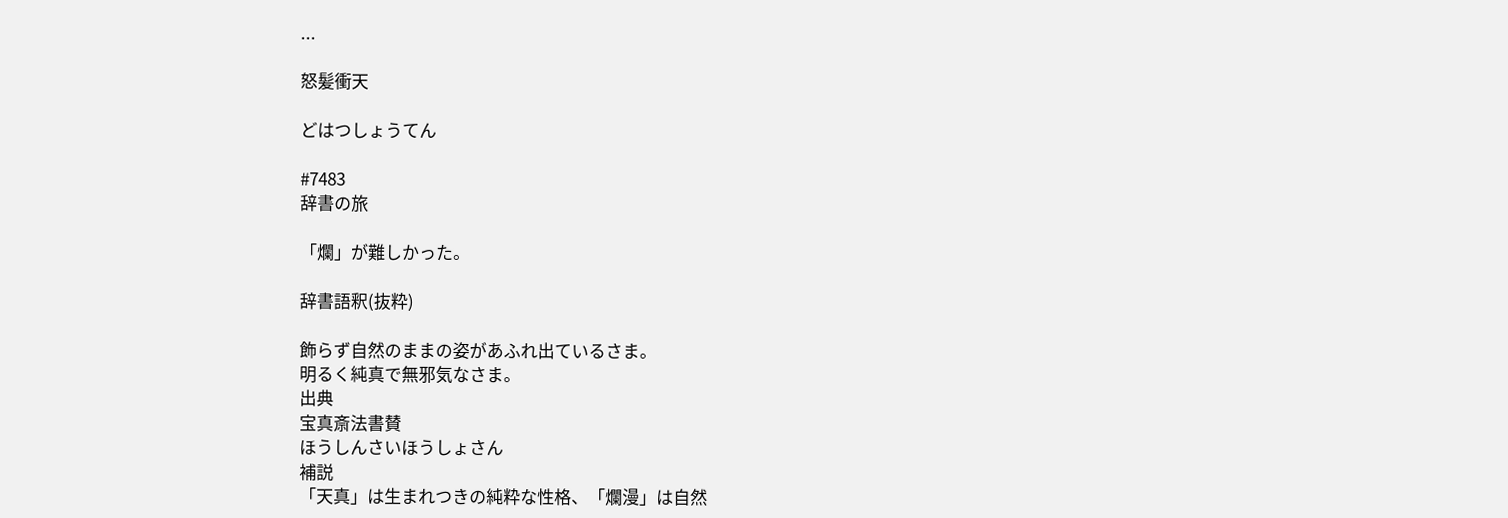...

怒髪衝天

どはつしょうてん

#7483
辞書の旅

「爛」が難しかった。

辞書語釈(抜粋)

飾らず自然のままの姿があふれ出ているさま。
明るく純真で無邪気なさま。
出典
宝真斎法書賛
ほうしんさいほうしょさん
補説
「天真」は生まれつきの純粋な性格、「爛漫」は自然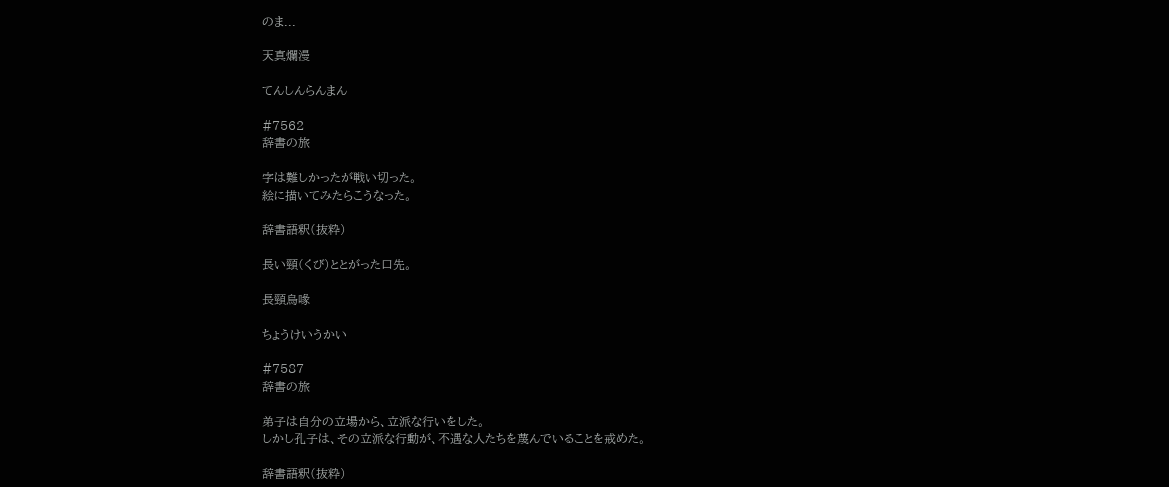のま...

天真爛漫

てんしんらんまん

#7562
辞書の旅

字は難しかったが戦い切った。
絵に描いてみたらこうなった。

辞書語釈(抜粋)

長い頸(くび)ととがった口先。

長頸烏喙

ちょうけいうかい

#7587
辞書の旅

弟子は自分の立場から、立派な行いをした。
しかし孔子は、その立派な行動が、不遇な人たちを蔑んでいることを戒めた。

辞書語釈(抜粋)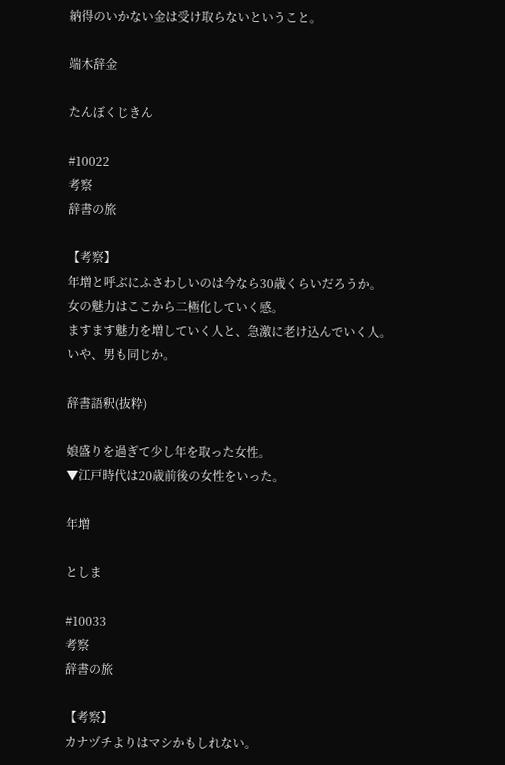納得のいかない金は受け取らないということ。

端木辞金

たんぼくじきん

#10022
考察
辞書の旅

【考察】
年増と呼ぶにふさわしいのは今なら30歳くらいだろうか。
女の魅力はここから二極化していく感。
ますます魅力を増していく人と、急激に老け込んでいく人。
いや、男も同じか。

辞書語釈(抜粋)

娘盛りを過ぎて少し年を取った女性。
▼江戸時代は20歳前後の女性をいった。

年増

としま

#10033
考察
辞書の旅

【考察】
カナヅチよりはマシかもしれない。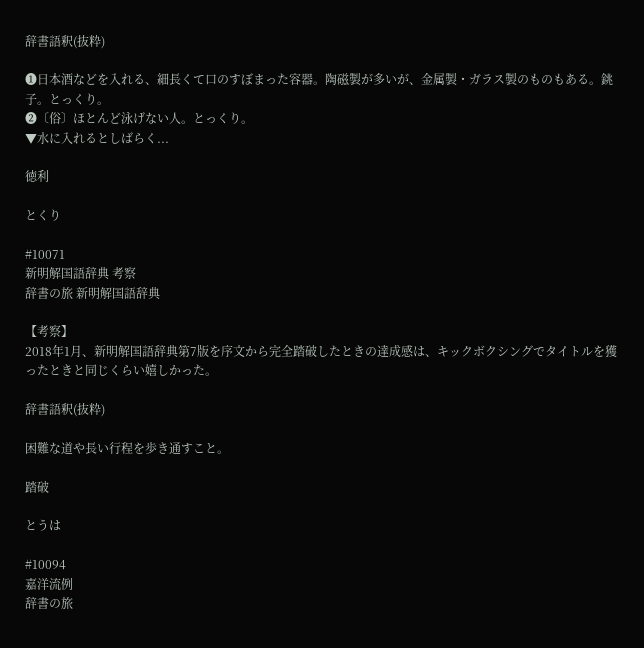辞書語釈(抜粋)

❶日本酒などを入れる、細長くて口のすぼまった容器。陶磁製が多いが、金属製・ガラス製のものもある。銚子。とっくり。
❷〔俗〕ほとんど泳げない人。とっくり。
▼水に入れるとしばらく...

徳利

とくり

#10071
新明解国語辞典 考察
辞書の旅 新明解国語辞典

【考察】
2018年1月、新明解国語辞典第7版を序文から完全踏破したときの達成感は、キックボクシングでタイトルを獲ったときと同じくらい嬉しかった。

辞書語釈(抜粋)

困難な道や長い行程を歩き通すこと。

踏破

とうは

#10094
嘉洋流例
辞書の旅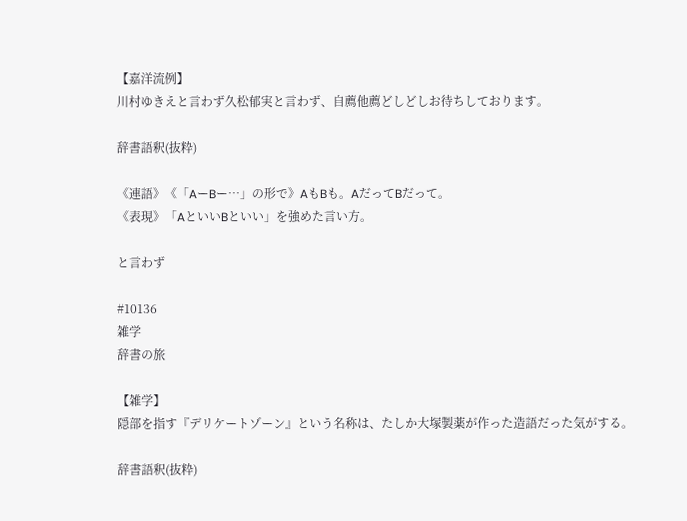【嘉洋流例】
川村ゆきえと言わず久松郁実と言わず、自薦他薦どしどしお待ちしております。

辞書語釈(抜粋)

《連語》《「AーBー…」の形で》AもBも。AだってBだって。
《表現》「AといいBといい」を強めた言い方。

と言わず

#10136
雑学
辞書の旅

【雑学】
隠部を指す『デリケートゾーン』という名称は、たしか大塚製薬が作った造語だった気がする。

辞書語釈(抜粋)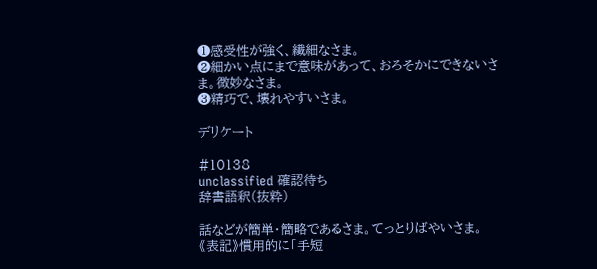❶感受性が強く、繊細なさま。
❷細かい点にまで意味があって、おろそかにできないさま。微妙なさま。
❸精巧で、壊れやすいさま。

デリケート

#10138
unclassified 確認待ち
辞書語釈(抜粋)

話などが簡単・簡略であるさま。てっとりばやいさま。
《表記》慣用的に「手短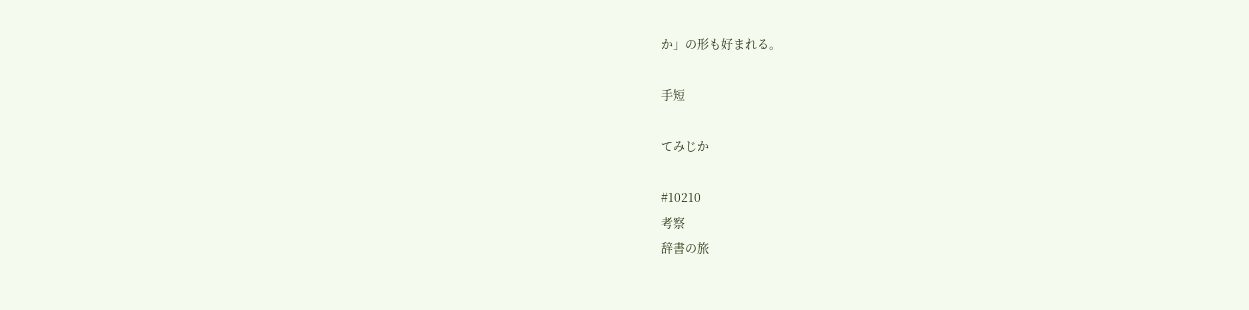か」の形も好まれる。

手短

てみじか

#10210
考察
辞書の旅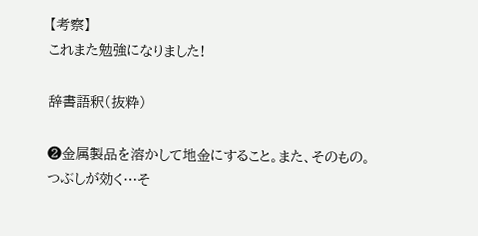【考察】
これまた勉強になりました!

辞書語釈(抜粋)

❷金属製品を溶かして地金にすること。また、そのもの。
つぶしが効く…そ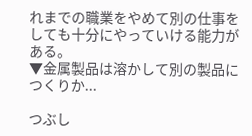れまでの職業をやめて別の仕事をしても十分にやっていける能力がある。
▼金属製品は溶かして別の製品につくりか...

つぶし